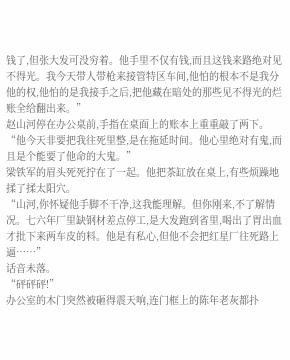钱了,但张大发可没穷着。他手里不仅有钱,而且这钱来路绝对见不得光。我今天带人带枪来接管特区车间,他怕的根本不是我分他的权,他怕的是我接手之后,把他藏在暗处的那些见不得光的烂账全给翻出来。”
赵山河停在办公桌前,手指在桌面上的账本上重重敲了两下。
“他今天非要把我往死里整,是在拖延时间。他心里绝对有鬼,而且是个能要了他命的大鬼。”
梁铁军的眉头死死拧在了一起。他把茶缸放在桌上,有些烦躁地揉了揉太阳穴。
“山河,你怀疑他手脚不干净,这我能理解。但你刚来,不了解情况。七六年厂里缺钢材差点停工,是大发跑到省里,喝出了胃出血才批下来两车皮的料。他是有私心,但他不会把红星厂往死路上逼……”
话音未落。
“砰砰砰!”
办公室的木门突然被砸得震天响,连门框上的陈年老灰都扑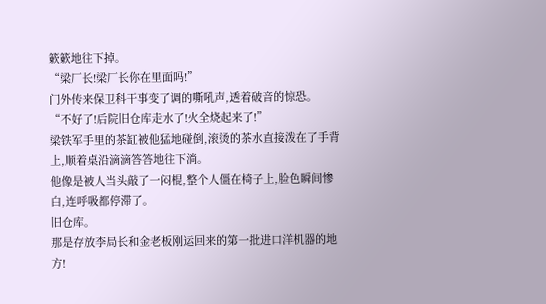簌簌地往下掉。
“梁厂长!梁厂长你在里面吗!”
门外传来保卫科干事变了调的嘶吼声,透着破音的惊恐。
“不好了!后院旧仓库走水了!火全烧起来了!”
梁铁军手里的茶缸被他猛地碰倒,滚烫的茶水直接泼在了手背上,顺着桌沿滴滴答答地往下淌。
他像是被人当头敲了一闷棍,整个人僵在椅子上,脸色瞬间惨白,连呼吸都停滞了。
旧仓库。
那是存放李局长和金老板刚运回来的第一批进口洋机器的地方!